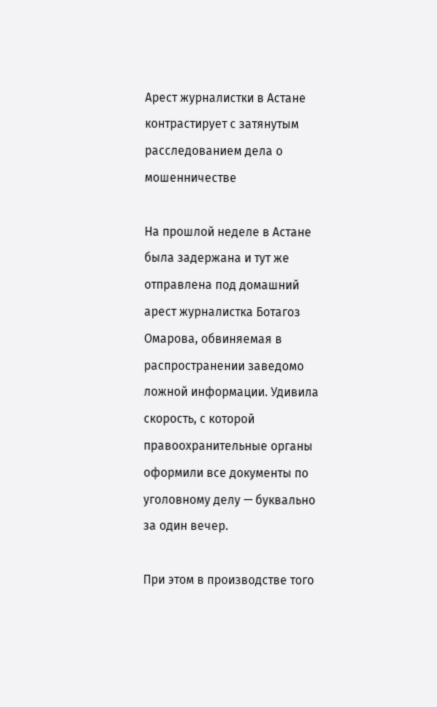Арест журналистки в Астане контрастирует с затянутым расследованием дела о мошенничестве

На прошлой неделе в Астане была задержана и тут же отправлена под домашний арест журналистка Ботагоз Омарова, обвиняемая в распространении заведомо ложной информации. Удивила скорость, с которой правоохранительные органы оформили все документы по уголовному делу — буквально за один вечер.

При этом в производстве того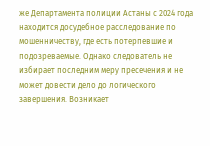же Департамента полиции Астаны с 2024 года находится досудебное расследование по мошенничеству, где есть потерпевшие и подозреваемые. Однако следователь не избирает последним меру пресечения и не может довести дело до логического завершения. Возникает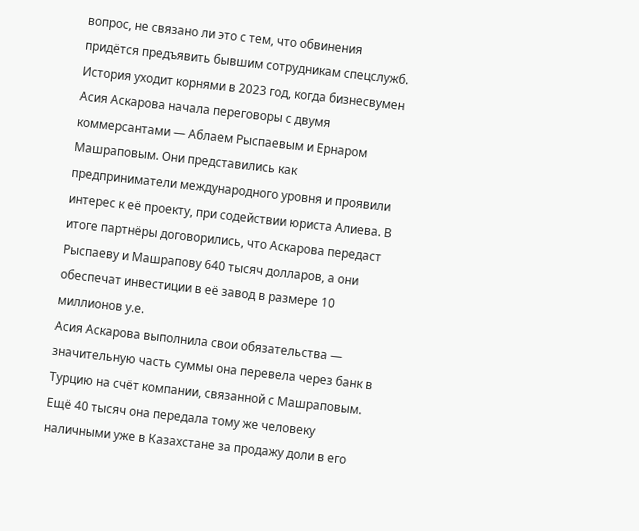вопрос, не связано ли это с тем, что обвинения придётся предъявить бывшим сотрудникам спецслужб.
История уходит корнями в 2023 год, когда бизнесвумен Асия Аскарова начала переговоры с двумя коммерсантами — Аблаем Рыспаевым и Ернаром Машраповым. Они представились как предприниматели международного уровня и проявили интерес к её проекту, при содействии юриста Алиева. В итоге партнёры договорились, что Аскарова передаст Рыспаеву и Машрапову 640 тысяч долларов, а они обеспечат инвестиции в её завод в размере 10 миллионов у.е.
Асия Аскарова выполнила свои обязательства — значительную часть суммы она перевела через банк в Турцию на счёт компании, связанной с Машраповым. Ещё 40 тысяч она передала тому же человеку наличными уже в Казахстане за продажу доли в его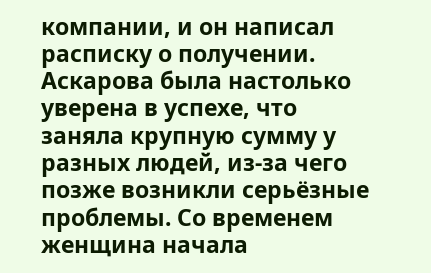компании, и он написал расписку о получении. Аскарова была настолько уверена в успехе, что заняла крупную сумму у разных людей, из-за чего позже возникли серьёзные проблемы. Со временем женщина начала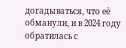догадываться, что её обманули, и в 2024 году обратилась с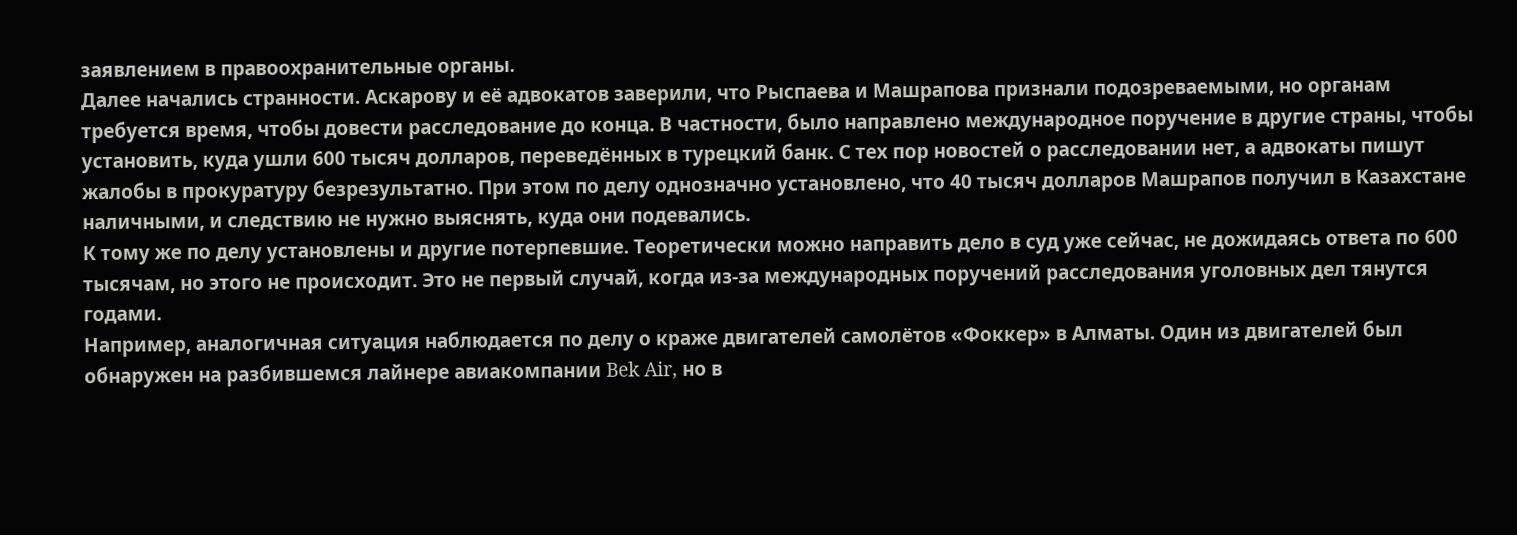заявлением в правоохранительные органы.
Далее начались странности. Аскарову и её адвокатов заверили, что Рыспаева и Машрапова признали подозреваемыми, но органам требуется время, чтобы довести расследование до конца. В частности, было направлено международное поручение в другие страны, чтобы установить, куда ушли 600 тысяч долларов, переведённых в турецкий банк. С тех пор новостей о расследовании нет, а адвокаты пишут жалобы в прокуратуру безрезультатно. При этом по делу однозначно установлено, что 40 тысяч долларов Машрапов получил в Казахстане наличными, и следствию не нужно выяснять, куда они подевались.
К тому же по делу установлены и другие потерпевшие. Теоретически можно направить дело в суд уже сейчас, не дожидаясь ответа по 600 тысячам, но этого не происходит. Это не первый случай, когда из-за международных поручений расследования уголовных дел тянутся годами.
Например, аналогичная ситуация наблюдается по делу о краже двигателей самолётов «Фоккер» в Алматы. Один из двигателей был обнаружен на разбившемся лайнере авиакомпании Bek Air, но в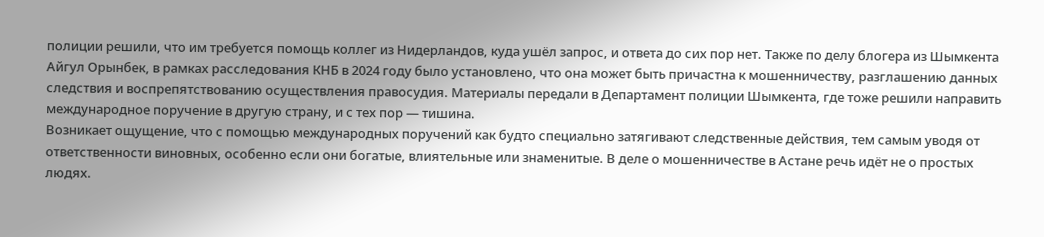полиции решили, что им требуется помощь коллег из Нидерландов, куда ушёл запрос, и ответа до сих пор нет. Также по делу блогера из Шымкента Айгул Орынбек, в рамках расследования КНБ в 2024 году было установлено, что она может быть причастна к мошенничеству, разглашению данных следствия и воспрепятствованию осуществления правосудия. Материалы передали в Департамент полиции Шымкента, где тоже решили направить международное поручение в другую страну, и с тех пор — тишина.
Возникает ощущение, что с помощью международных поручений как будто специально затягивают следственные действия, тем самым уводя от ответственности виновных, особенно если они богатые, влиятельные или знаменитые. В деле о мошенничестве в Астане речь идёт не о простых людях.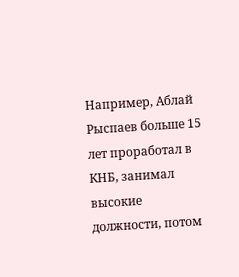Например, Аблай Рыспаев больше 15 лет проработал в КНБ, занимал высокие должности, потом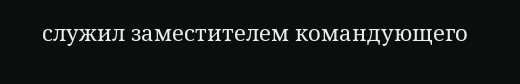служил заместителем командующего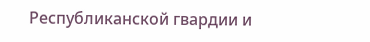Республиканской гвардии и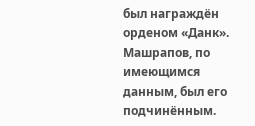был награждён орденом «Данк». Машрапов, по имеющимся данным, был его подчинённым.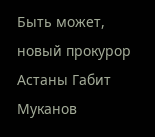Быть может, новый прокурор Астаны Габит Муканов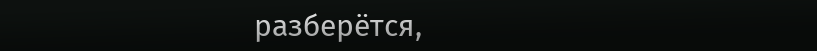разберётся,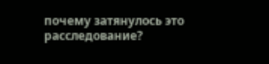почему затянулось это расследование?